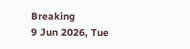Breaking
9 Jun 2026, Tue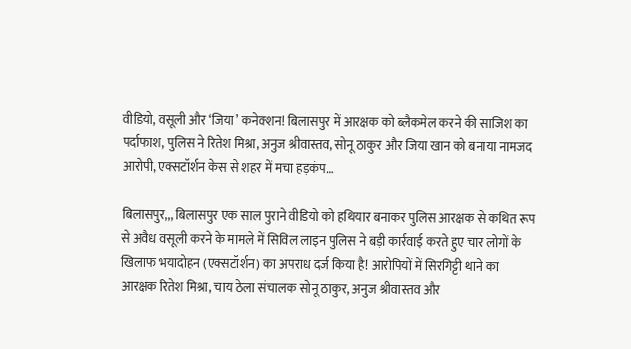वीडियो, वसूली और ‘जिया’ कनेक्शन! बिलासपुर में आरक्षक को ब्लैकमेल करने की साजिश का पर्दाफाश, पुलिस ने रितेश मिश्रा, अनुज श्रीवास्तव, सोनू ठाकुर और जिया खान को बनाया नामजद आरोपी, एक्सटॉर्शन केस से शहर में मचा हड़कंप…

बिलासपुर,,, बिलासपुर एक साल पुराने वीडियो को हथियार बनाकर पुलिस आरक्षक से कथित रूप से अवैध वसूली करने के मामले में सिविल लाइन पुलिस ने बड़ी कार्रवाई करते हुए चार लोगों के खिलाफ भयादोहन (एक्सटॉर्शन) का अपराध दर्ज किया है! आरोपियों में सिरगिट्टी थाने का आरक्षक रितेश मिश्रा, चाय ठेला संचालक सोनू ठाकुर, अनुज श्रीवास्तव और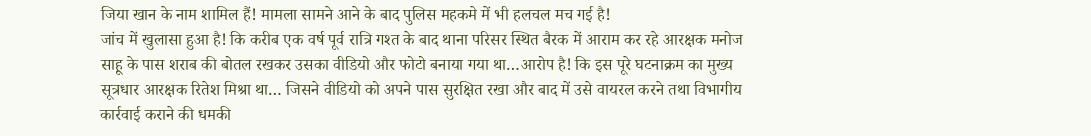जिया खान के नाम शामिल हैं! मामला सामने आने के बाद पुलिस महकमे में भी हलचल मच गई है!
जांच में खुलासा हुआ है! कि करीब एक वर्ष पूर्व रात्रि गश्त के बाद थाना परिसर स्थित बैरक में आराम कर रहे आरक्षक मनोज साहू के पास शराब की बोतल रखकर उसका वीडियो और फोटो बनाया गया था…आरोप है! कि इस पूरे घटनाक्रम का मुख्य सूत्रधार आरक्षक रितेश मिश्रा था… जिसने वीडियो को अपने पास सुरक्षित रखा और बाद में उसे वायरल करने तथा विभागीय कार्रवाई कराने की धमकी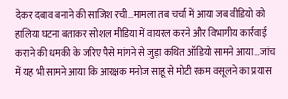देकर दबाव बनाने की साजिश रची…मामला तब चर्चा में आया जब वीडियो को हालिया घटना बताकर सोशल मीडिया में वायरल करने और विभागीय कार्रवाई कराने की धमकी के जरिए पैसे मांगने से जुड़ा कथित ऑडियो सामने आया…जांच में यह भी सामने आया कि आरक्षक मनोज साहू से मोटी रकम वसूलने का प्रयास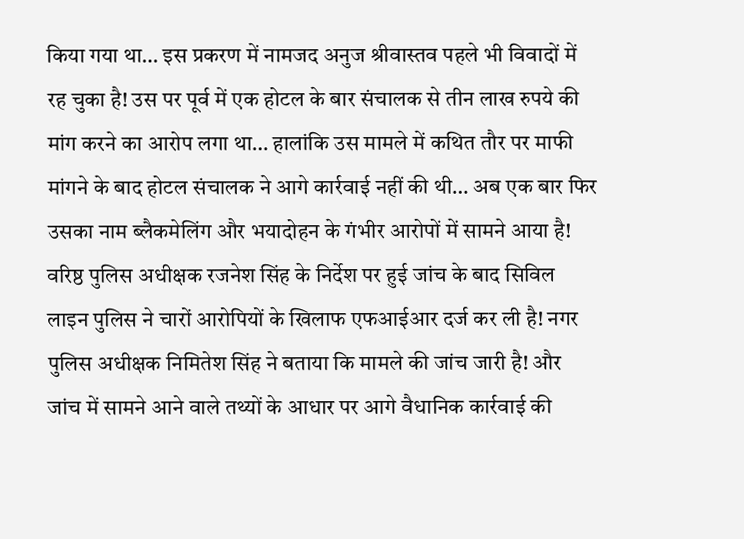किया गया था… इस प्रकरण में नामजद अनुज श्रीवास्तव पहले भी विवादों में रह चुका है! उस पर पूर्व में एक होटल के बार संचालक से तीन लाख रुपये की मांग करने का आरोप लगा था… हालांकि उस मामले में कथित तौर पर माफी मांगने के बाद होटल संचालक ने आगे कार्रवाई नहीं की थी… अब एक बार फिर उसका नाम ब्लैकमेलिंग और भयादोहन के गंभीर आरोपों में सामने आया है!
वरिष्ठ पुलिस अधीक्षक रजनेश सिंह के निर्देश पर हुई जांच के बाद सिविल लाइन पुलिस ने चारों आरोपियों के खिलाफ एफआईआर दर्ज कर ली है! नगर पुलिस अधीक्षक निमितेश सिंह ने बताया कि मामले की जांच जारी है! और जांच में सामने आने वाले तथ्यों के आधार पर आगे वैधानिक कार्रवाई की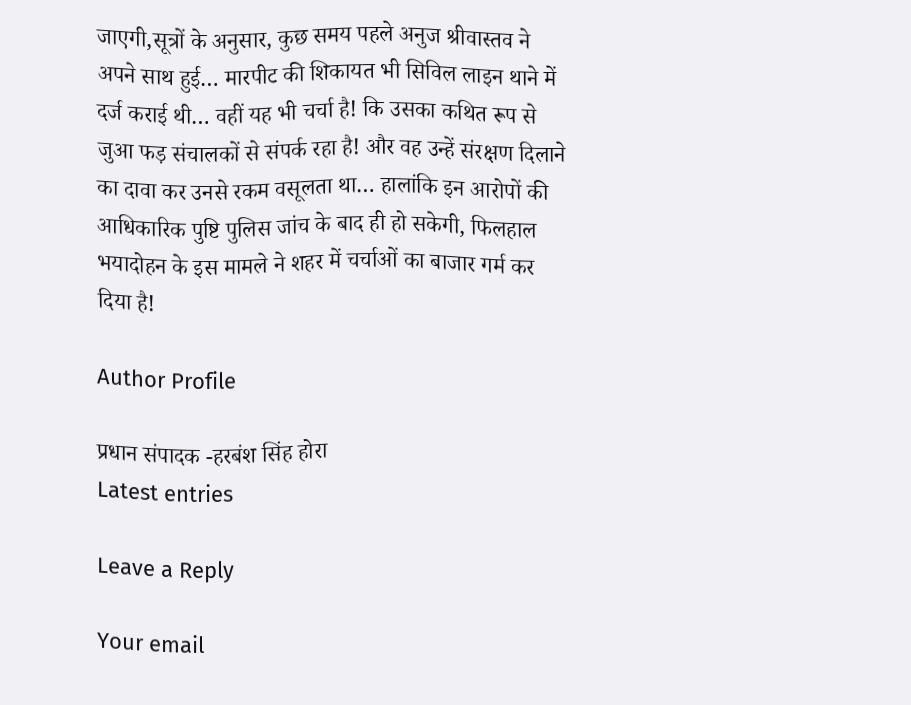जाएगी,सूत्रों के अनुसार, कुछ समय पहले अनुज श्रीवास्तव ने अपने साथ हुई… मारपीट की शिकायत भी सिविल लाइन थाने में दर्ज कराई थी… वहीं यह भी चर्चा है! कि उसका कथित रूप से जुआ फड़ संचालकों से संपर्क रहा है! और वह उन्हें संरक्षण दिलाने का दावा कर उनसे रकम वसूलता था… हालांकि इन आरोपों की आधिकारिक पुष्टि पुलिस जांच के बाद ही हो सकेगी, फिलहाल भयादोहन के इस मामले ने शहर में चर्चाओं का बाजार गर्म कर दिया है!

Author Profile

प्रधान संपादक -हरबंश सिंह होरा
Latest entries

Leave a Reply

Your email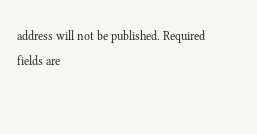address will not be published. Required fields are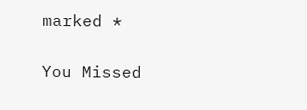marked *

You Missed